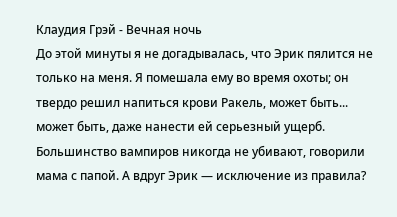Клаудия Грэй - Вечная ночь
До этой минуты я не догадывалась, что Эрик пялится не только на меня. Я помешала ему во время охоты; он твердо решил напиться крови Ракель, может быть... может быть, даже нанести ей серьезный ущерб.
Большинство вампиров никогда не убивают, говорили мама с папой. А вдруг Эрик — исключение из правила?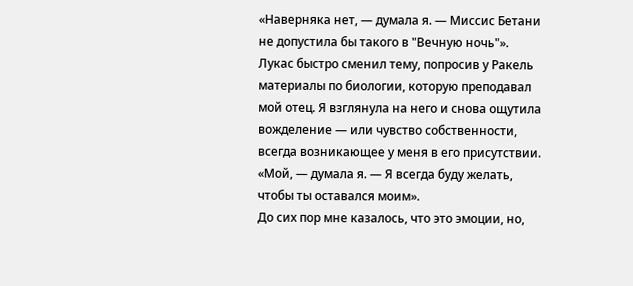«Наверняка нет, — думала я. — Миссис Бетани не допустила бы такого в "Вечную ночь"».
Лукас быстро сменил тему, попросив у Ракель материалы по биологии, которую преподавал мой отец. Я взглянула на него и снова ощутила вожделение — или чувство собственности, всегда возникающее у меня в его присутствии. «Мой, — думала я. — Я всегда буду желать, чтобы ты оставался моим».
До сих пор мне казалось, что это эмоции, но,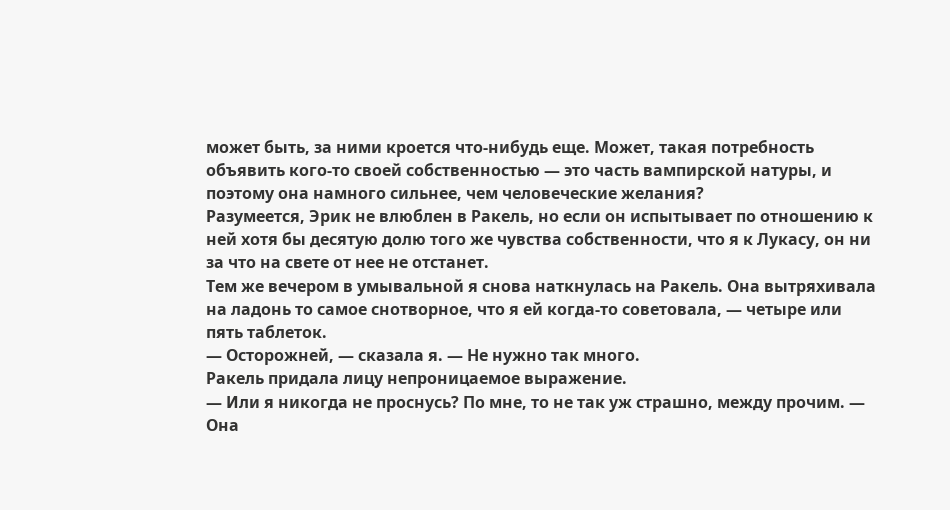может быть, за ними кроется что-нибудь еще. Может, такая потребность объявить кого-то своей собственностью — это часть вампирской натуры, и поэтому она намного сильнее, чем человеческие желания?
Разумеется, Эрик не влюблен в Ракель, но если он испытывает по отношению к ней хотя бы десятую долю того же чувства собственности, что я к Лукасу, он ни за что на свете от нее не отстанет.
Тем же вечером в умывальной я снова наткнулась на Ракель. Она вытряхивала на ладонь то самое снотворное, что я ей когда-то советовала, — четыре или пять таблеток.
— Осторожней, — сказала я. — Не нужно так много.
Ракель придала лицу непроницаемое выражение.
— Или я никогда не проснусь? По мне, то не так уж страшно, между прочим. — Она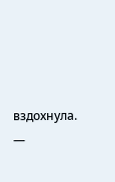вздохнула. —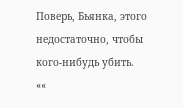Поверь, Бьянка, этого недостаточно, чтобы кого-нибудь убить.
««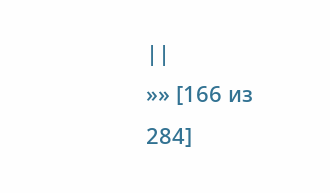||
»» [166 из
284]